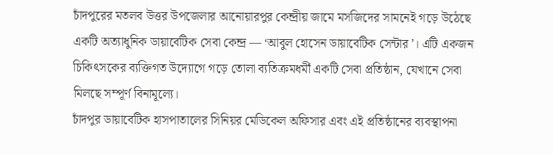চাঁদপুরের মতলব উত্তর উপজেলার আনোয়ারপুর কেন্দ্রীয় জামে মসজিদের সামনেই গড়ে উঠেছে একটি অত্যাধুনিক ডায়াবেটিক সেবা কেন্দ্র — ‘আবুল হোসেন ডায়াবেটিক সেন্টার’। এটি একজন চিকিৎসকের ব্যক্তিগত উদ্যোগে গড়ে তোলা ব্যতিক্রমধর্মী একটি সেবা প্রতিষ্ঠান, যেখানে সেবা মিলছে সম্পূর্ণ বিনামূল্যে।
চাঁদপুর ডায়াবেটিক হাসপাতালের সিনিয়র মেডিকেল অফিসার এবং এই প্রতিষ্ঠানের ব্যবস্থাপনা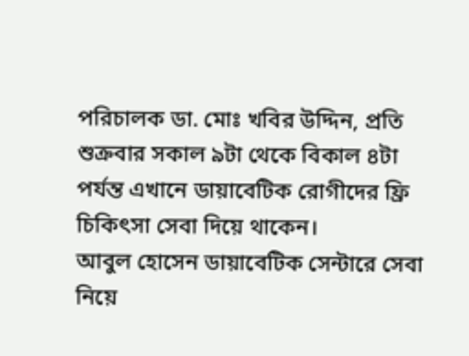পরিচালক ডা. মোঃ খবির উদ্দিন, প্রতি শুক্রবার সকাল ৯টা থেকে বিকাল ৪টা পর্যন্ত এখানে ডায়াবেটিক রোগীদের ফ্রি চিকিৎসা সেবা দিয়ে থাকেন।
আবুল হোসেন ডায়াবেটিক সেন্টারে সেবা নিয়ে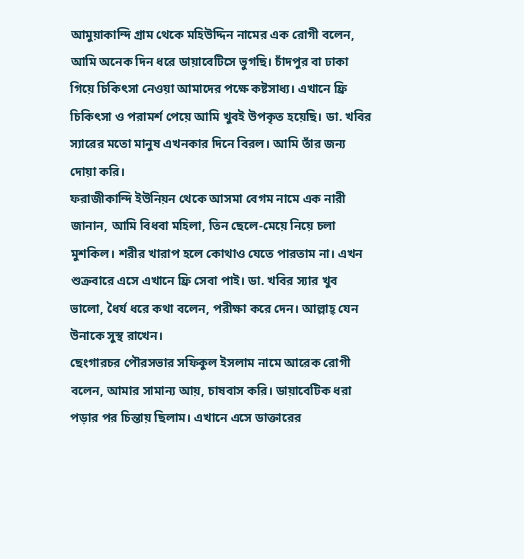আমুয়াকান্দি গ্রাম থেকে মহিউদ্দিন নামের এক রোগী বলেন, আমি অনেক দিন ধরে ডায়াবেটিসে ভুগছি। চাঁদপুর বা ঢাকা গিয়ে চিকিৎসা নেওয়া আমাদের পক্ষে কষ্টসাধ্য। এখানে ফ্রি চিকিৎসা ও পরামর্শ পেয়ে আমি খুবই উপকৃত হয়েছি। ডা. খবির স্যারের মতো মানুষ এখনকার দিনে বিরল। আমি তাঁর জন্য দোয়া করি।
ফরাজীকান্দি ইউনিয়ন থেকে আসমা বেগম নামে এক নারী জানান, আমি বিধবা মহিলা, তিন ছেলে-মেয়ে নিয়ে চলা মুশকিল। শরীর খারাপ হলে কোথাও যেতে পারতাম না। এখন শুক্রবারে এসে এখানে ফ্রি সেবা পাই। ডা. খবির স্যার খুব ভালো, ধৈর্য ধরে কথা বলেন, পরীক্ষা করে দেন। আল্লাহ্ যেন উনাকে সুস্থ রাখেন।
ছেংগারচর পৌরসভার সফিকুল ইসলাম নামে আরেক রোগী বলেন, আমার সামান্য আয়, চাষবাস করি। ডায়াবেটিক ধরা পড়ার পর চিন্তায় ছিলাম। এখানে এসে ডাক্তারের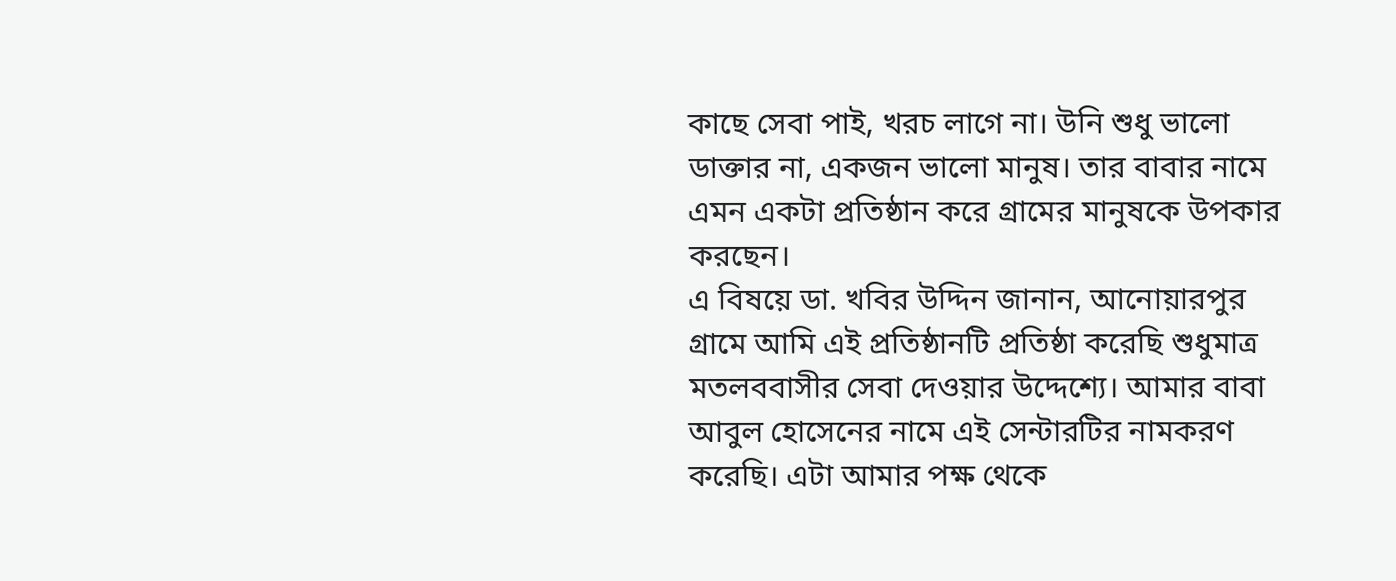কাছে সেবা পাই, খরচ লাগে না। উনি শুধু ভালো ডাক্তার না, একজন ভালো মানুষ। তার বাবার নামে এমন একটা প্রতিষ্ঠান করে গ্রামের মানুষকে উপকার করছেন।
এ বিষয়ে ডা. খবির উদ্দিন জানান, আনোয়ারপুর গ্রামে আমি এই প্রতিষ্ঠানটি প্রতিষ্ঠা করেছি শুধুমাত্র মতলববাসীর সেবা দেওয়ার উদ্দেশ্যে। আমার বাবা আবুল হোসেনের নামে এই সেন্টারটির নামকরণ করেছি। এটা আমার পক্ষ থেকে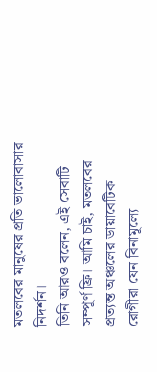মতলবের মানুষের প্রতি ভালোবাসার নিদর্শন।
তিনি আরও বলেন, এই সেবাটি সম্পূর্ণ ফ্রি। আমি চাই, মতলবের প্রত্যন্ত অঞ্চলের ডায়াবেটিক রোগীরা যেন বিনামূল্যে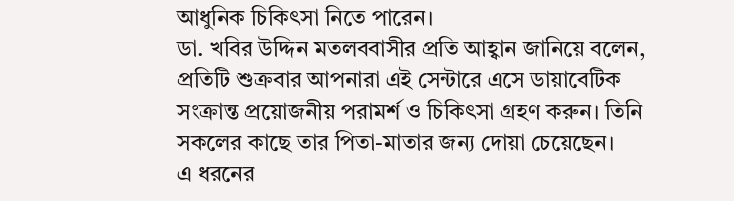আধুনিক চিকিৎসা নিতে পারেন।
ডা. খবির উদ্দিন মতলববাসীর প্রতি আহ্বান জানিয়ে বলেন, প্রতিটি শুক্রবার আপনারা এই সেন্টারে এসে ডায়াবেটিক সংক্রান্ত প্রয়োজনীয় পরামর্শ ও চিকিৎসা গ্রহণ করুন। তিনি সকলের কাছে তার পিতা-মাতার জন্য দোয়া চেয়েছেন।
এ ধরনের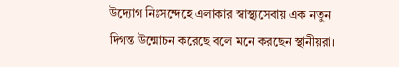উদ্যোগ নিঃসন্দেহে এলাকার স্বাস্থ্যসেবায় এক নতুন দিগন্ত উন্মোচন করেছে বলে মনে করছেন স্থানীয়রা।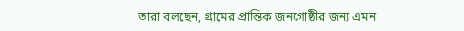তারা বলছেন, গ্রামের প্রান্তিক জনগোষ্ঠীর জন্য এমন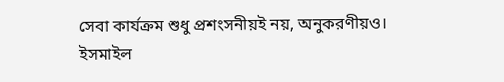সেবা কার্যক্রম শুধু প্রশংসনীয়ই নয়, অনুকরণীয়ও।
ইসমাইল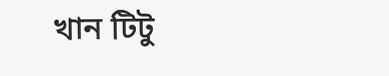খান টিটু